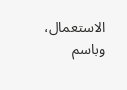الاستعمال، وباسم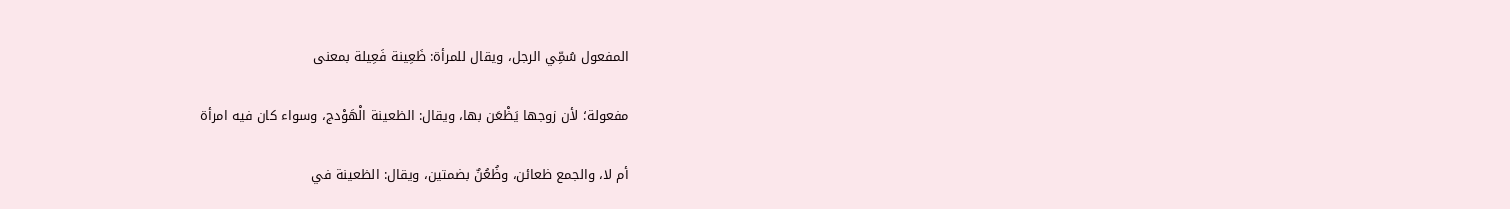المفعول سُمِّي الرجل، ويقال للمرأة: ظَعِينة فَعِيلة بمعنى

مفعولة؛ لأن زوجها يَظْعَن بها، ويقال: الظعينة الْهَوْدج، وسواء كان فيه امرأة

أم لا، والجمع ظعائن، وظُعُنٌ بضمتين، ويقال: الظعينة في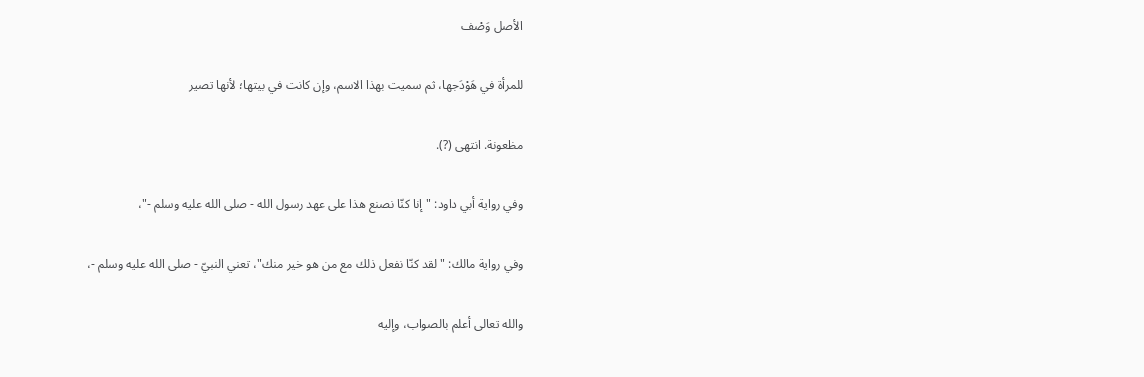الأصل وَصْف

للمرأة في هَوْدَجها، ثم سميت بهذا الاسم، وإن كانت في بيتها؛ لأنها تصير

مظعونة. انتهى (?).

وفي رواية أبي داود: "إنا كنّا نصنع هذا على عهد رسول الله - صلى الله عليه وسلم -"،

وفي رواية مالك: "لقد كنّا نفعل ذلك مع من هو خير منك"، تعني النبيّ - صلى الله عليه وسلم -،

والله تعالى أعلم بالصواب، وإليه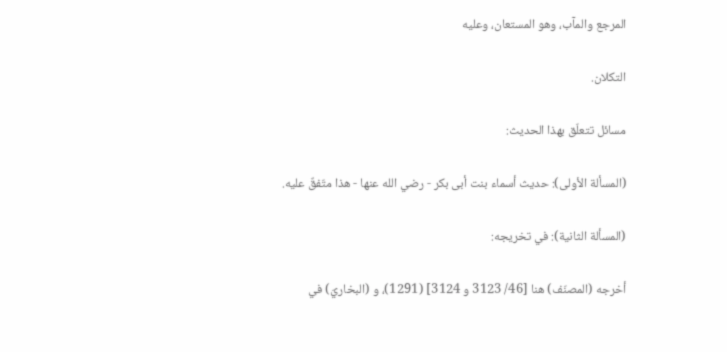المرجع والمآب، وهو المستعان، وعليه

التكلان.

مسائل تتعلّق بهذا الحديث:

(المسألة الأولى): حديث أسماء بنت أبى بكر - رضي الله عنها - هذا متّفقٌ عليه.

(المسألة الثانية): في تخريجه:

أخرجه (المصنّف) هنا [46/ 3123 و 3124] (1291)، و (البخاريّ) في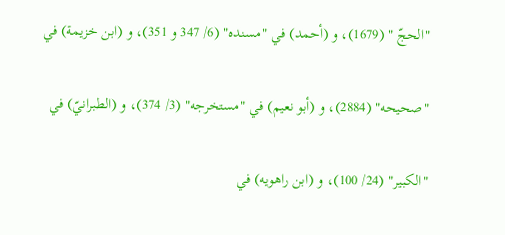"الحجّ " (1679)، و (أحمد) في "مسنده" (6/ 347 و 351)، و (ابن خزيمة) في

"صحيحه" (2884)، و (أبو نعيم) في "مستخرجه" (3/ 374)، و (الطبرانيّ) في

"الكبير" (24/ 100)، و (ابن راهويه) في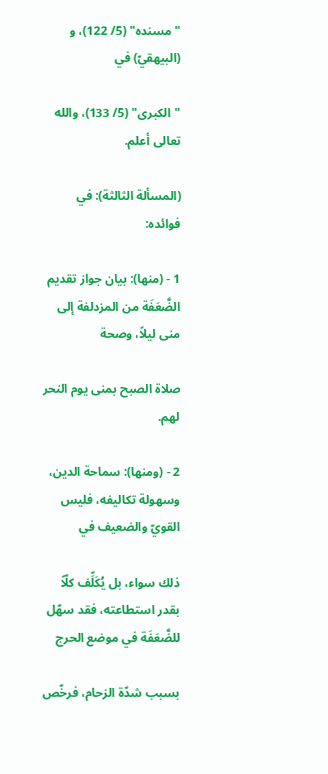"مسنده" (5/ 122)، و (البيهقيّ) في

"الكبرى" (5/ 133)، والله تعالى أعلم.

(المسألة الثالثة): في فوائده:

1 - (منها): بيان جواز تقديم الضَّعَفَة من المزدلفة إلى منى ليلاً، وصحة

صلاة الصبح بمنى يوم النحر لهم.

2 - (ومنها): سماحة الدين، وسهولة تكاليفه، فليس القويّ والضعيف في

ذلك سواء، بل يُكَلِّف كلّاً بقدر استطاعته، فقد سهّل للضَّعَفَة في موضع الحرج

بسبب شدّة الزحام، فرخّص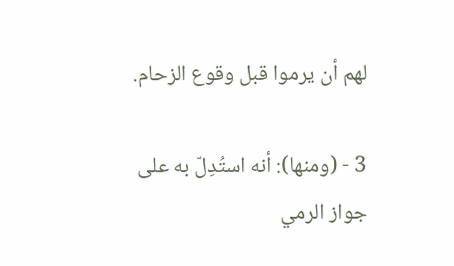لهم أن يرموا قبل وقوع الزحام.

3 - (ومنها): أنه استُدِلّ به على جواز الرمي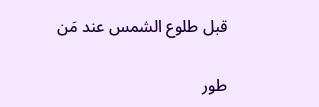قبل طلوع الشمس عند مَن

طور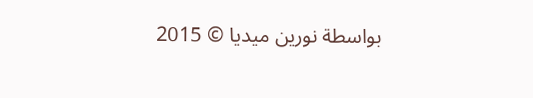بواسطة نورين ميديا © 2015